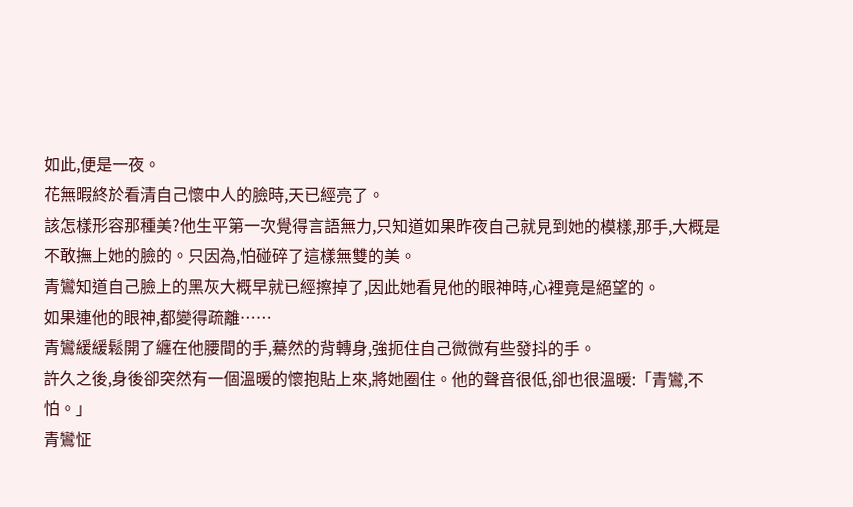如此,便是一夜。
花無暇終於看清自己懷中人的臉時,天已經亮了。
該怎樣形容那種美?他生平第一次覺得言語無力,只知道如果昨夜自己就見到她的模樣,那手,大概是不敢撫上她的臉的。只因為,怕碰碎了這樣無雙的美。
青鸞知道自己臉上的黑灰大概早就已經擦掉了,因此她看見他的眼神時,心裡竟是絕望的。
如果連他的眼神,都變得疏離……
青鸞緩緩鬆開了纏在他腰間的手,驀然的背轉身,強扼住自己微微有些發抖的手。
許久之後,身後卻突然有一個溫暖的懷抱貼上來,將她圈住。他的聲音很低,卻也很溫暖:「青鸞,不怕。」
青鸞怔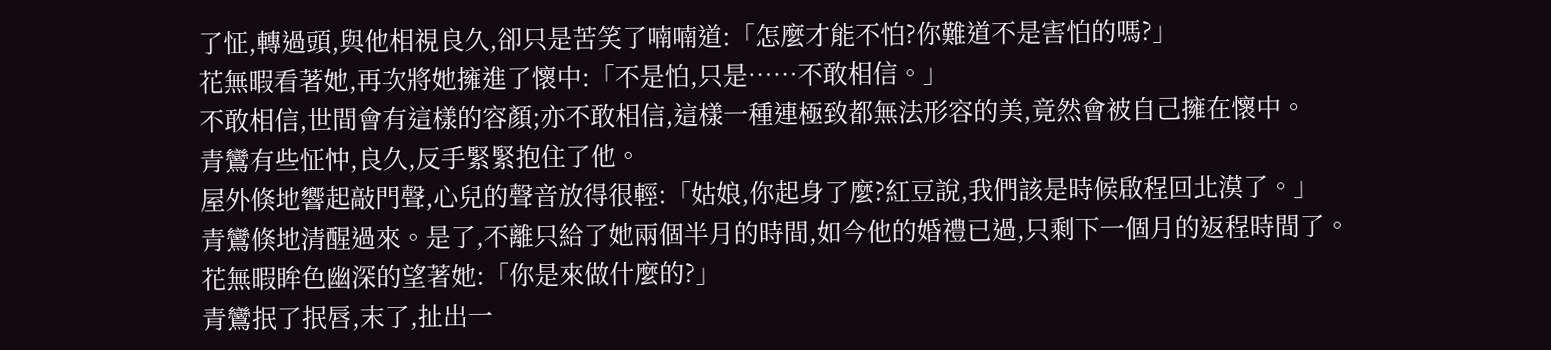了怔,轉過頭,與他相視良久,卻只是苦笑了喃喃道:「怎麼才能不怕?你難道不是害怕的嗎?」
花無暇看著她,再次將她擁進了懷中:「不是怕,只是……不敢相信。」
不敢相信,世間會有這樣的容顏;亦不敢相信,這樣一種連極致都無法形容的美,竟然會被自己擁在懷中。
青鸞有些怔忡,良久,反手緊緊抱住了他。
屋外倏地響起敲門聲,心兒的聲音放得很輕:「姑娘,你起身了麼?紅豆說,我們該是時候啟程回北漠了。」
青鸞倏地清醒過來。是了,不離只給了她兩個半月的時間,如今他的婚禮已過,只剩下一個月的返程時間了。
花無暇眸色幽深的望著她:「你是來做什麼的?」
青鸞抿了抿唇,末了,扯出一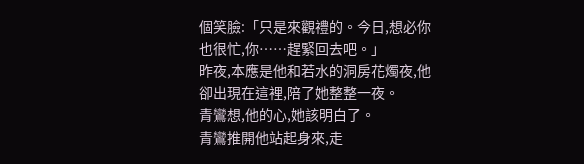個笑臉:「只是來觀禮的。今日,想必你也很忙,你……趕緊回去吧。」
昨夜,本應是他和若水的洞房花燭夜,他卻出現在這裡,陪了她整整一夜。
青鸞想,他的心,她該明白了。
青鸞推開他站起身來,走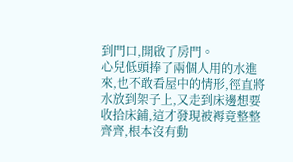到門口,開啟了房門。
心兒低頭捧了兩個人用的水進來,也不敢看屋中的情形,徑直將水放到架子上,又走到床邊想要收拾床鋪,這才發現被褥竟整整齊齊,根本沒有動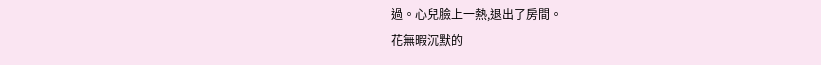過。心兒臉上一熱,退出了房間。
花無暇沉默的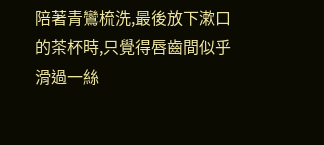陪著青鸞梳洗,最後放下漱口的茶杯時,只覺得唇齒間似乎滑過一絲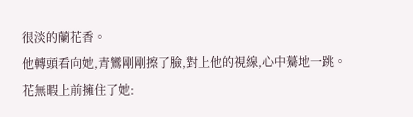很淡的蘭花香。
他轉頭看向她,青鸞剛剛擦了臉,對上他的視線,心中驀地一跳。
花無暇上前擁住了她: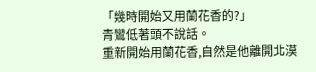「幾時開始又用蘭花香的?」
青鸞低著頭不說話。
重新開始用蘭花香,自然是他離開北漠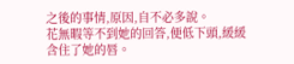之後的事情,原因,自不必多說。
花無暇等不到她的回答,便低下頭,緩緩含住了她的唇。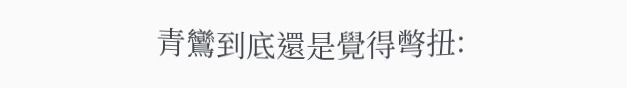青鸞到底還是覺得彆扭: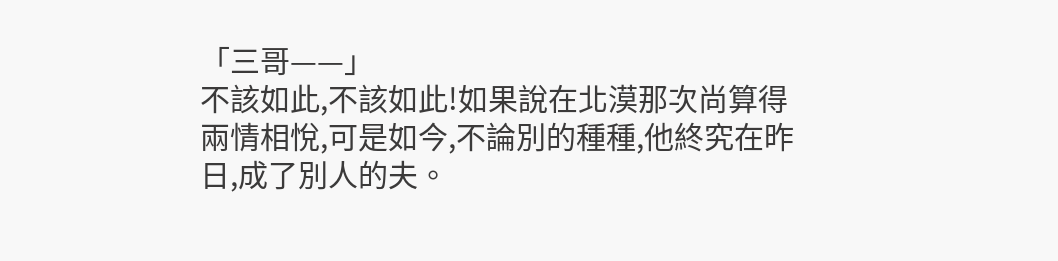「三哥——」
不該如此,不該如此!如果說在北漠那次尚算得兩情相悅,可是如今,不論別的種種,他終究在昨日,成了別人的夫。